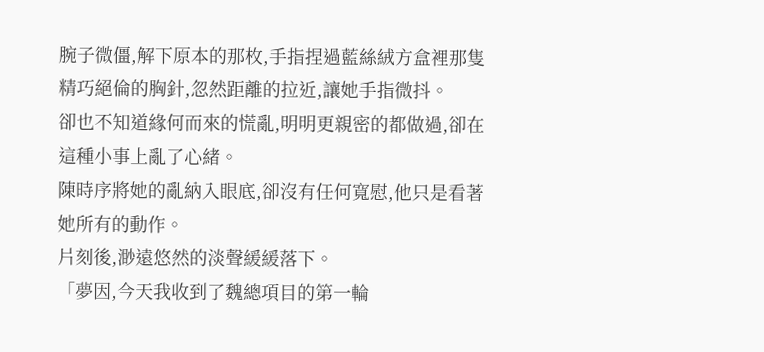腕子微僵,解下原本的那枚,手指捏過藍絲絨方盒裡那隻精巧絕倫的胸針,忽然距離的拉近,讓她手指微抖。
卻也不知道緣何而來的慌亂,明明更親密的都做過,卻在這種小事上亂了心緒。
陳時序將她的亂納入眼底,卻沒有任何寬慰,他只是看著她所有的動作。
片刻後,渺遠悠然的淡聲緩緩落下。
「夢因,今天我收到了魏總項目的第一輪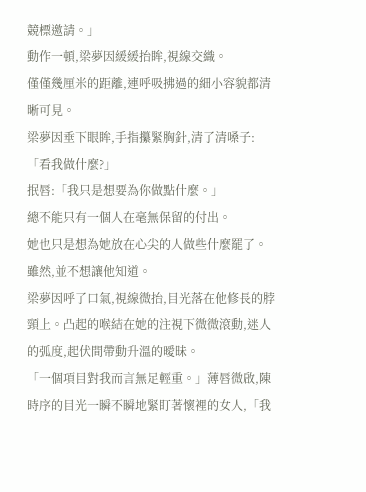競標邀請。」
動作一頓,梁夢因緩緩抬眸,視線交織。
僅僅幾厘米的距離,連呼吸拂過的細小容貌都清晰可見。
梁夢因垂下眼眸,手指攥緊胸針,清了清嗓子:「看我做什麼?」
抿唇:「我只是想要為你做點什麼。」
總不能只有一個人在毫無保留的付出。
她也只是想為她放在心尖的人做些什麼罷了。
雖然,並不想讓他知道。
梁夢因呼了口氣,視線微抬,目光落在他修長的脖頸上。凸起的喉結在她的注視下微微滾動,迷人的弧度,起伏間帶動升溫的曖昧。
「一個項目對我而言無足輕重。」薄唇微啟,陳時序的目光一瞬不瞬地緊盯著懷裡的女人,「我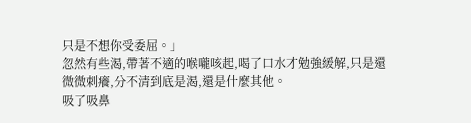只是不想你受委屈。」
忽然有些渴,帶著不適的喉嚨咳起,喝了口水才勉強緩解,只是還微微刺癢,分不清到底是渴,還是什麼其他。
吸了吸鼻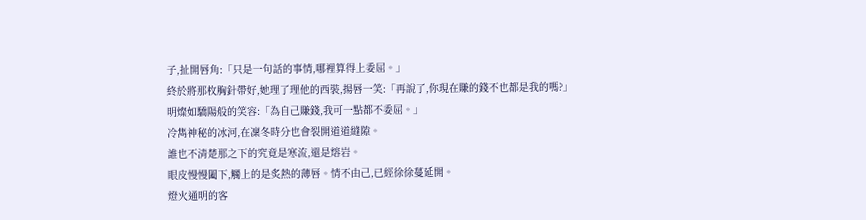子,扯開唇角:「只是一句話的事情,哪裡算得上委屈。」
終於將那枚胸針帶好,她理了理他的西裝,揚唇一笑:「再說了,你現在賺的錢不也都是我的嗎?」
明燦如驕陽般的笑容:「為自己賺錢,我可一點都不委屈。」
冷雋神秘的冰河,在凜冬時分也會裂開道道縫隙。
誰也不清楚那之下的究竟是寒流,還是熔岩。
眼皮慢慢闔下,觸上的是炙熱的薄唇。情不由己,已經徐徐蔓延開。
燈火通明的客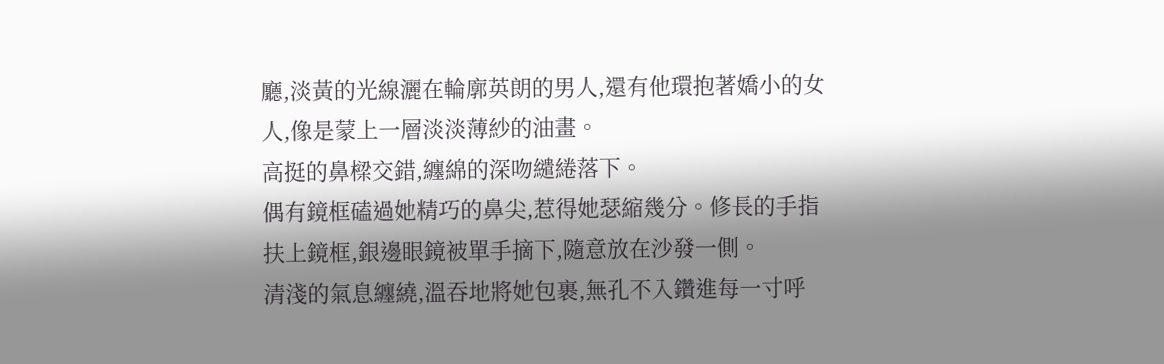廳,淡黃的光線灑在輪廓英朗的男人,還有他環抱著嬌小的女人,像是蒙上一層淡淡薄紗的油畫。
高挺的鼻樑交錯,纏綿的深吻繾綣落下。
偶有鏡框磕過她精巧的鼻尖,惹得她瑟縮幾分。修長的手指扶上鏡框,銀邊眼鏡被單手摘下,隨意放在沙發一側。
清淺的氣息纏繞,溫吞地將她包裹,無孔不入鑽進每一寸呼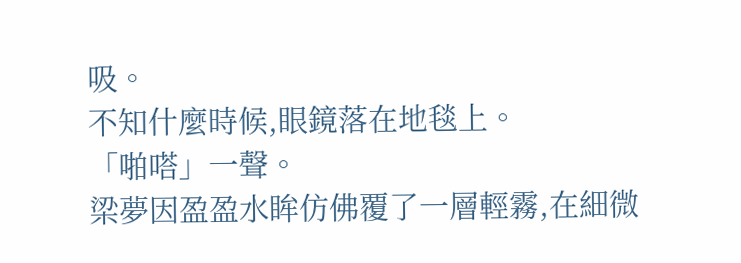吸。
不知什麼時候,眼鏡落在地毯上。
「啪嗒」一聲。
梁夢因盈盈水眸仿佛覆了一層輕霧,在細微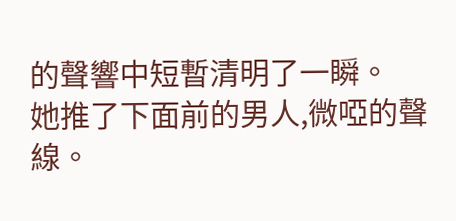的聲響中短暫清明了一瞬。
她推了下面前的男人,微啞的聲線。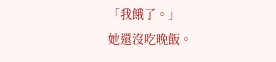「我餓了。」
她還沒吃晚飯。